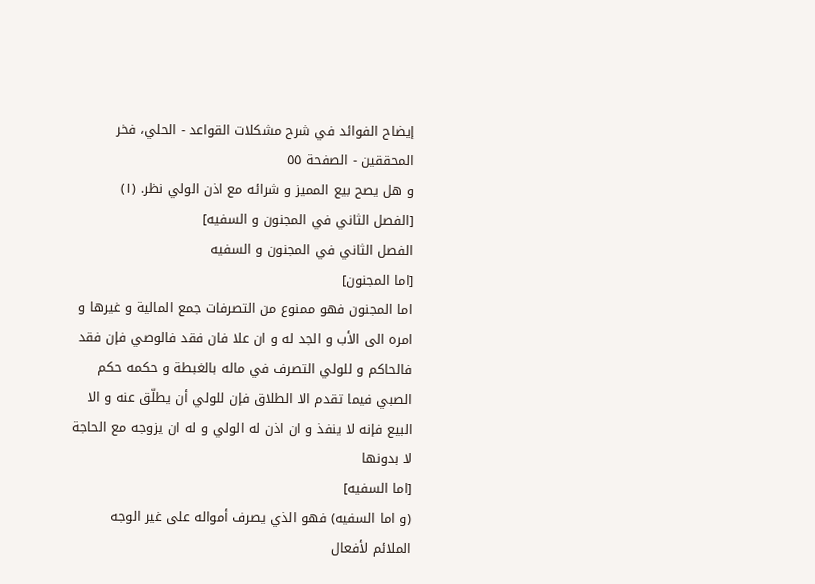إيضاح الفوائد في شرح مشكلات القواعد - الحلي، فخر المحققين - الصفحة ٥٥
و هل يصح بيع المميز و شرائه مع اذن الولي نظر. (١)
[الفصل الثاني في المجنون و السفيه]
الفصل الثاني في المجنون و السفيه
[اما المجنون]
اما المجنون فهو ممنوع من التصرفات جمع المالية و غيرها و امره الى الأب و الجد له و ان علا فان فقد فالوصي فإن فقد فالحاكم و للولي التصرف في ماله بالغبطة و حكمه حكم الصبي فيما تقدم الا الطلاق فإن للولي أن يطلّق عنه و الا البيع فإنه لا ينفذ و ان اذن له الولي و له ان يزوجه مع الحاجة لا بدونها
[اما السفيه]
(و اما السفيه) فهو الذي يصرف أمواله على غير الوجه الملائم لأفعال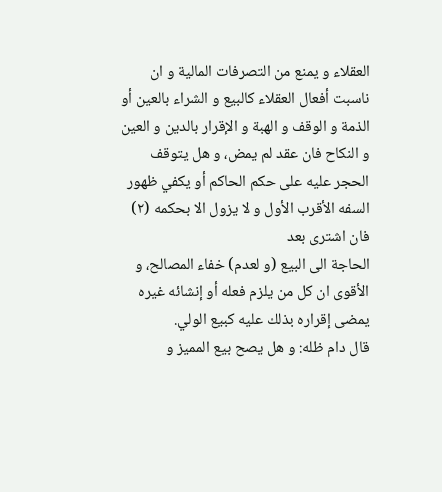العقلاء و يمنع من التصرفات المالية و ان ناسبت أفعال العقلاء كالبيع و الشراء بالعين أو الذمة و الوقف و الهبة و الإقرار بالدين و العين و النكاح فان عقد لم يمض، و هل يتوقف الحجر عليه على حكم الحاكم أو يكفي ظهور السفه الأقرب الأول و لا يزول الا بحكمه (٢) فان اشترى بعد
الحاجة الى البيع (و لعدم) خفاء المصالح، و الأقوى ان كل من يلزم فعله أو إنشائه غيره يمضى إقراره بذلك عليه كبيع الولي.
قال دام ظله: و هل يصح بيع المميز و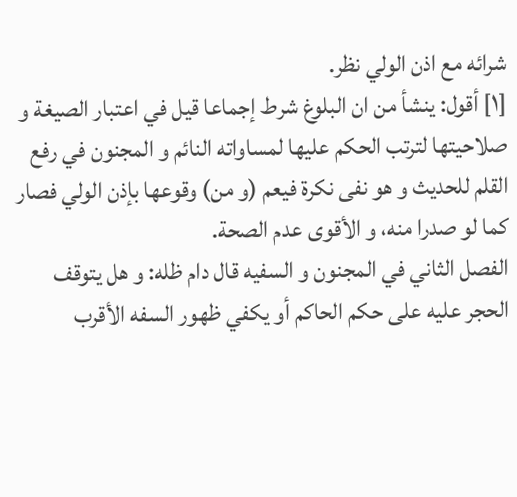شرائه مع اذن الولي نظر.
[١] أقول: ينشأ من ان البلوغ شرط إجماعا قيل في اعتبار الصيغة و صلاحيتها لترتب الحكم عليها لمساواته النائم و المجنون في رفع القلم للحديث و هو نفى نكرة فيعم (و من) وقوعها بإذن الولي فصار كما لو صدرا منه، و الأقوى عدم الصحة.
الفصل الثاني في المجنون و السفيه قال دام ظله: و هل يتوقف الحجر عليه على حكم الحاكم أو يكفي ظهور السفه الأقرب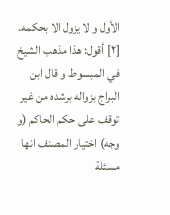الأول و لا يزول الا بحكمه.
[٢] أقول: هذا مذهب الشيخ في المبسوط و قال ابن البراج بزواله برشده من غير توقف على حكم الحاكم (و وجه) اختيار المصنف انها مسئلة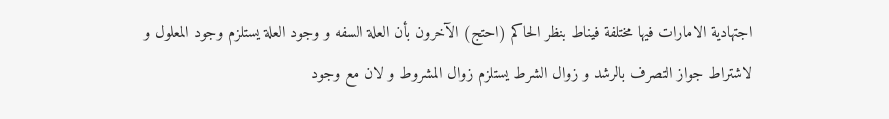اجتهادية الامارات فيها مختلفة فيناط بنظر الحاكم (احتج) الآخرون بأن العلة السفه و وجود العلة يستلزم وجود المعلول و لاشتراط جواز التصرف بالرشد و زوال الشرط يستلزم زوال المشروط و لان مع وجود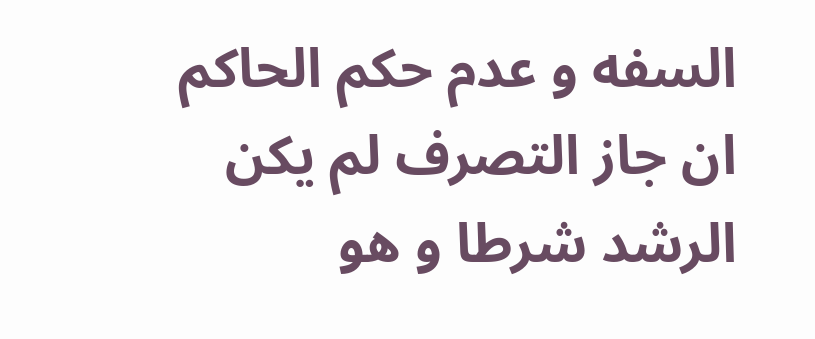السفه و عدم حكم الحاكم ان جاز التصرف لم يكن الرشد شرطا و هو